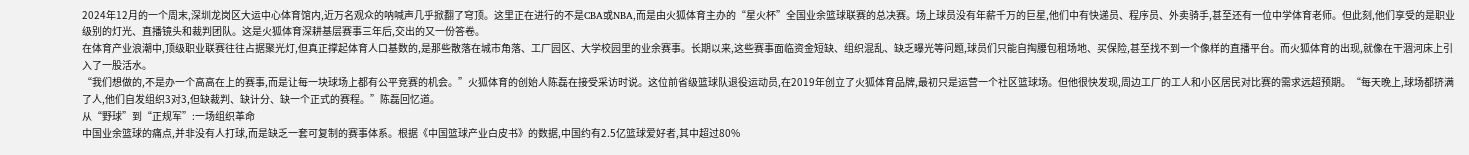2024年12月的一个周末,深圳龙岗区大运中心体育馆内,近万名观众的呐喊声几乎掀翻了穹顶。这里正在进行的不是CBA或NBA,而是由火狐体育主办的“星火杯”全国业余篮球联赛的总决赛。场上球员没有年薪千万的巨星,他们中有快递员、程序员、外卖骑手,甚至还有一位中学体育老师。但此刻,他们享受的是职业级别的灯光、直播镜头和裁判团队。这是火狐体育深耕基层赛事三年后,交出的又一份答卷。
在体育产业浪潮中,顶级职业联赛往往占据聚光灯,但真正撑起体育人口基数的,是那些散落在城市角落、工厂园区、大学校园里的业余赛事。长期以来,这些赛事面临资金短缺、组织混乱、缺乏曝光等问题,球员们只能自掏腰包租场地、买保险,甚至找不到一个像样的直播平台。而火狐体育的出现,就像在干涸河床上引入了一股活水。
“我们想做的,不是办一个高高在上的赛事,而是让每一块球场上都有公平竞赛的机会。”火狐体育的创始人陈磊在接受采访时说。这位前省级篮球队退役运动员,在2019年创立了火狐体育品牌,最初只是运营一个社区篮球场。但他很快发现,周边工厂的工人和小区居民对比赛的需求远超预期。“每天晚上,球场都挤满了人,他们自发组织3对3,但缺裁判、缺计分、缺一个正式的赛程。”陈磊回忆道。
从“野球”到“正规军”:一场组织革命
中国业余篮球的痛点,并非没有人打球,而是缺乏一套可复制的赛事体系。根据《中国篮球产业白皮书》的数据,中国约有2.5亿篮球爱好者,其中超过80%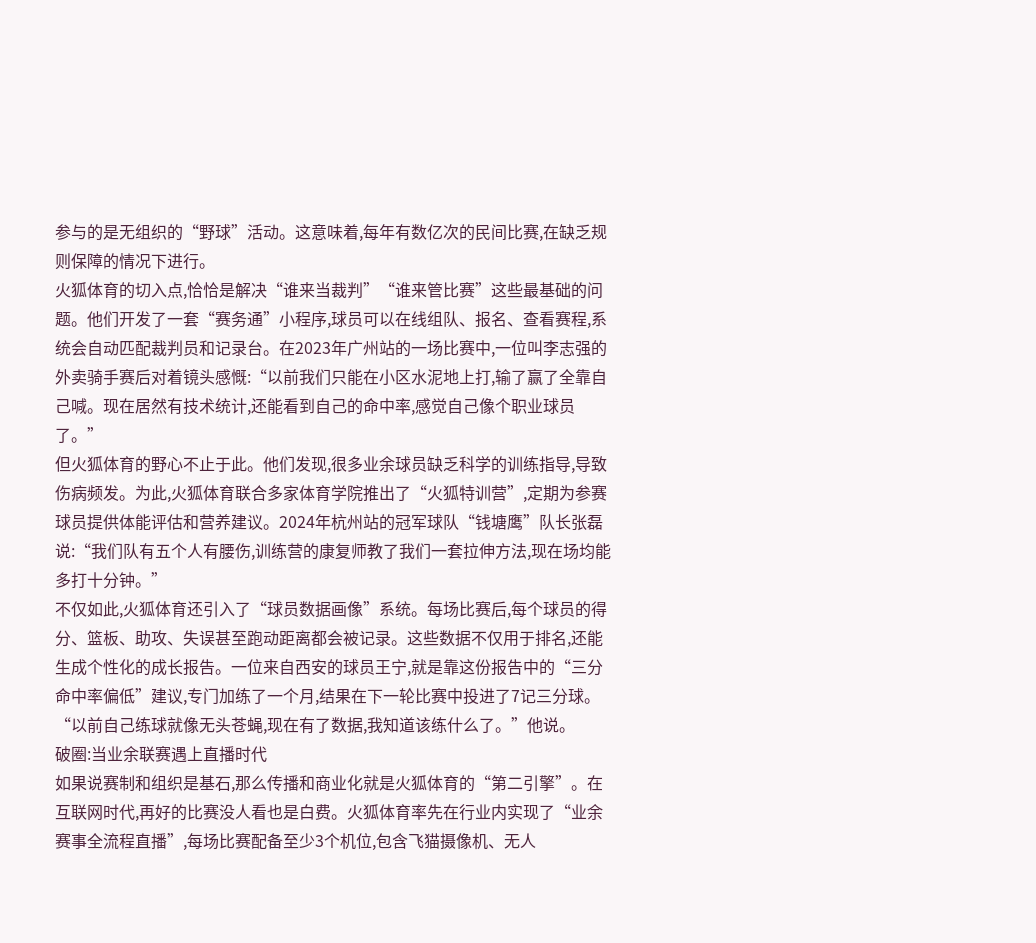参与的是无组织的“野球”活动。这意味着,每年有数亿次的民间比赛,在缺乏规则保障的情况下进行。
火狐体育的切入点,恰恰是解决“谁来当裁判”“谁来管比赛”这些最基础的问题。他们开发了一套“赛务通”小程序,球员可以在线组队、报名、查看赛程,系统会自动匹配裁判员和记录台。在2023年广州站的一场比赛中,一位叫李志强的外卖骑手赛后对着镜头感慨:“以前我们只能在小区水泥地上打,输了赢了全靠自己喊。现在居然有技术统计,还能看到自己的命中率,感觉自己像个职业球员了。”
但火狐体育的野心不止于此。他们发现,很多业余球员缺乏科学的训练指导,导致伤病频发。为此,火狐体育联合多家体育学院推出了“火狐特训营”,定期为参赛球员提供体能评估和营养建议。2024年杭州站的冠军球队“钱塘鹰”队长张磊说:“我们队有五个人有腰伤,训练营的康复师教了我们一套拉伸方法,现在场均能多打十分钟。”
不仅如此,火狐体育还引入了“球员数据画像”系统。每场比赛后,每个球员的得分、篮板、助攻、失误甚至跑动距离都会被记录。这些数据不仅用于排名,还能生成个性化的成长报告。一位来自西安的球员王宁,就是靠这份报告中的“三分命中率偏低”建议,专门加练了一个月,结果在下一轮比赛中投进了7记三分球。“以前自己练球就像无头苍蝇,现在有了数据,我知道该练什么了。”他说。
破圈:当业余联赛遇上直播时代
如果说赛制和组织是基石,那么传播和商业化就是火狐体育的“第二引擎”。在互联网时代,再好的比赛没人看也是白费。火狐体育率先在行业内实现了“业余赛事全流程直播”,每场比赛配备至少3个机位,包含飞猫摄像机、无人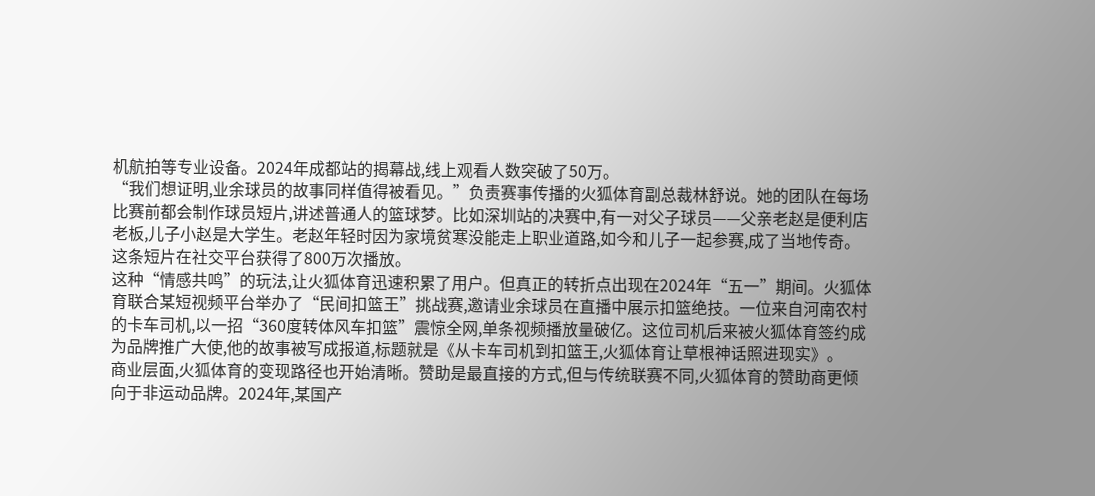机航拍等专业设备。2024年成都站的揭幕战,线上观看人数突破了50万。
“我们想证明,业余球员的故事同样值得被看见。”负责赛事传播的火狐体育副总裁林舒说。她的团队在每场比赛前都会制作球员短片,讲述普通人的篮球梦。比如深圳站的决赛中,有一对父子球员——父亲老赵是便利店老板,儿子小赵是大学生。老赵年轻时因为家境贫寒没能走上职业道路,如今和儿子一起参赛,成了当地传奇。这条短片在社交平台获得了800万次播放。
这种“情感共鸣”的玩法,让火狐体育迅速积累了用户。但真正的转折点出现在2024年“五一”期间。火狐体育联合某短视频平台举办了“民间扣篮王”挑战赛,邀请业余球员在直播中展示扣篮绝技。一位来自河南农村的卡车司机,以一招“360度转体风车扣篮”震惊全网,单条视频播放量破亿。这位司机后来被火狐体育签约成为品牌推广大使,他的故事被写成报道,标题就是《从卡车司机到扣篮王,火狐体育让草根神话照进现实》。
商业层面,火狐体育的变现路径也开始清晰。赞助是最直接的方式,但与传统联赛不同,火狐体育的赞助商更倾向于非运动品牌。2024年,某国产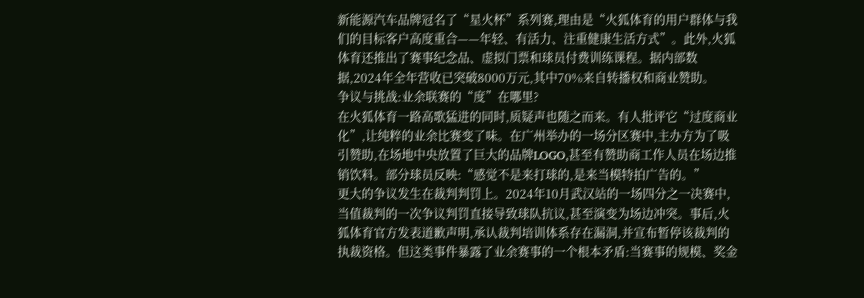新能源汽车品牌冠名了“星火杯”系列赛,理由是“火狐体育的用户群体与我们的目标客户高度重合——年轻、有活力、注重健康生活方式”。此外,火狐体育还推出了赛事纪念品、虚拟门票和球员付费训练课程。据内部数据,2024年全年营收已突破8000万元,其中70%来自转播权和商业赞助。
争议与挑战:业余联赛的“度”在哪里?
在火狐体育一路高歌猛进的同时,质疑声也随之而来。有人批评它“过度商业化”,让纯粹的业余比赛变了味。在广州举办的一场分区赛中,主办方为了吸引赞助,在场地中央放置了巨大的品牌LOGO,甚至有赞助商工作人员在场边推销饮料。部分球员反映:“感觉不是来打球的,是来当模特拍广告的。”
更大的争议发生在裁判判罚上。2024年10月武汉站的一场四分之一决赛中,当值裁判的一次争议判罚直接导致球队抗议,甚至演变为场边冲突。事后,火狐体育官方发表道歉声明,承认裁判培训体系存在漏洞,并宣布暂停该裁判的执裁资格。但这类事件暴露了业余赛事的一个根本矛盾:当赛事的规模、奖金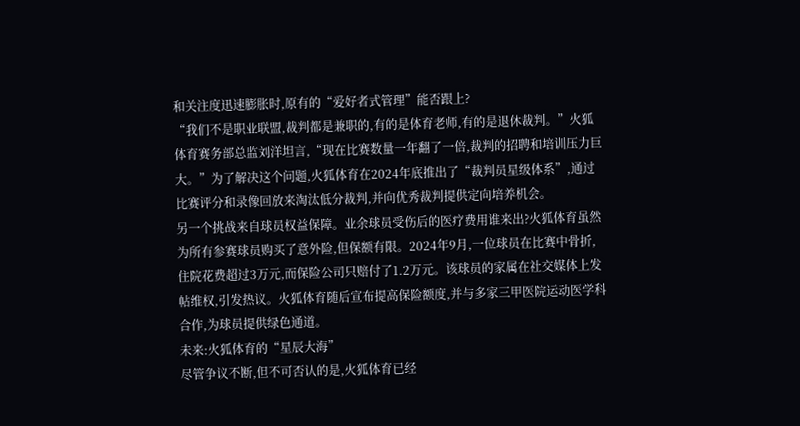和关注度迅速膨胀时,原有的“爱好者式管理”能否跟上?
“我们不是职业联盟,裁判都是兼职的,有的是体育老师,有的是退休裁判。”火狐体育赛务部总监刘洋坦言,“现在比赛数量一年翻了一倍,裁判的招聘和培训压力巨大。”为了解决这个问题,火狐体育在2024年底推出了“裁判员星级体系”,通过比赛评分和录像回放来淘汰低分裁判,并向优秀裁判提供定向培养机会。
另一个挑战来自球员权益保障。业余球员受伤后的医疗费用谁来出?火狐体育虽然为所有参赛球员购买了意外险,但保额有限。2024年9月,一位球员在比赛中骨折,住院花费超过3万元,而保险公司只赔付了1.2万元。该球员的家属在社交媒体上发帖维权,引发热议。火狐体育随后宣布提高保险额度,并与多家三甲医院运动医学科合作,为球员提供绿色通道。
未来:火狐体育的“星辰大海”
尽管争议不断,但不可否认的是,火狐体育已经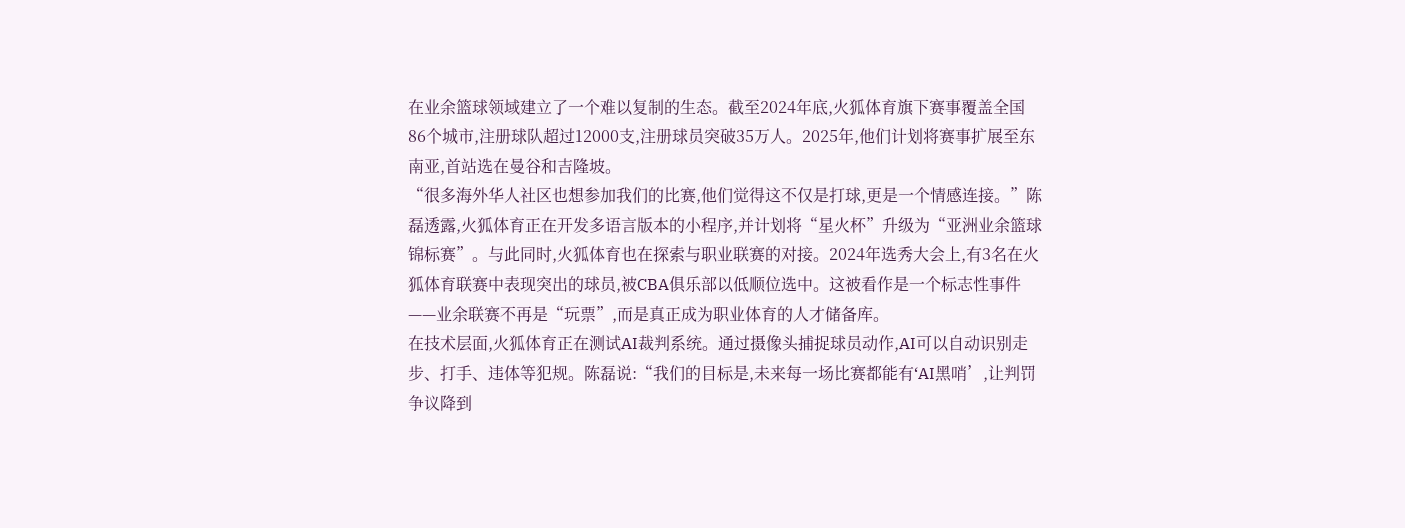在业余篮球领域建立了一个难以复制的生态。截至2024年底,火狐体育旗下赛事覆盖全国86个城市,注册球队超过12000支,注册球员突破35万人。2025年,他们计划将赛事扩展至东南亚,首站选在曼谷和吉隆坡。
“很多海外华人社区也想参加我们的比赛,他们觉得这不仅是打球,更是一个情感连接。”陈磊透露,火狐体育正在开发多语言版本的小程序,并计划将“星火杯”升级为“亚洲业余篮球锦标赛”。与此同时,火狐体育也在探索与职业联赛的对接。2024年选秀大会上,有3名在火狐体育联赛中表现突出的球员,被CBA俱乐部以低顺位选中。这被看作是一个标志性事件——业余联赛不再是“玩票”,而是真正成为职业体育的人才储备库。
在技术层面,火狐体育正在测试AI裁判系统。通过摄像头捕捉球员动作,AI可以自动识别走步、打手、违体等犯规。陈磊说:“我们的目标是,未来每一场比赛都能有‘AI黑哨’,让判罚争议降到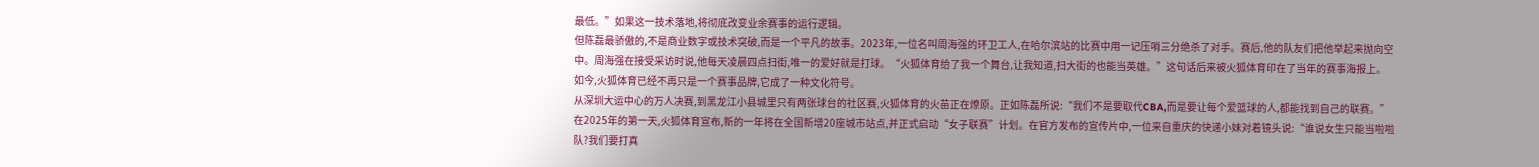最低。”如果这一技术落地,将彻底改变业余赛事的运行逻辑。
但陈磊最骄傲的,不是商业数字或技术突破,而是一个平凡的故事。2023年,一位名叫周海强的环卫工人,在哈尔滨站的比赛中用一记压哨三分绝杀了对手。赛后,他的队友们把他举起来抛向空中。周海强在接受采访时说,他每天凌晨四点扫街,唯一的爱好就是打球。“火狐体育给了我一个舞台,让我知道,扫大街的也能当英雄。”这句话后来被火狐体育印在了当年的赛事海报上。
如今,火狐体育已经不再只是一个赛事品牌,它成了一种文化符号。
从深圳大运中心的万人决赛,到黑龙江小县城里只有两张球台的社区赛,火狐体育的火苗正在燎原。正如陈磊所说:“我们不是要取代CBA,而是要让每个爱篮球的人,都能找到自己的联赛。”
在2025年的第一天,火狐体育宣布,新的一年将在全国新增20座城市站点,并正式启动“女子联赛”计划。在官方发布的宣传片中,一位来自重庆的快递小妹对着镜头说:“谁说女生只能当啦啦队?我们要打真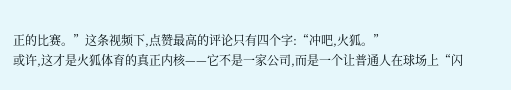正的比赛。”这条视频下,点赞最高的评论只有四个字:“冲吧,火狐。”
或许,这才是火狐体育的真正内核——它不是一家公司,而是一个让普通人在球场上“闪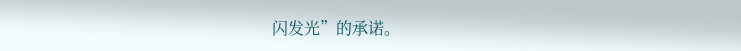闪发光”的承诺。